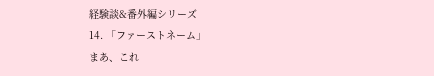経験談&番外編シリーズ
14. 「ファーストネーム」
まあ、これ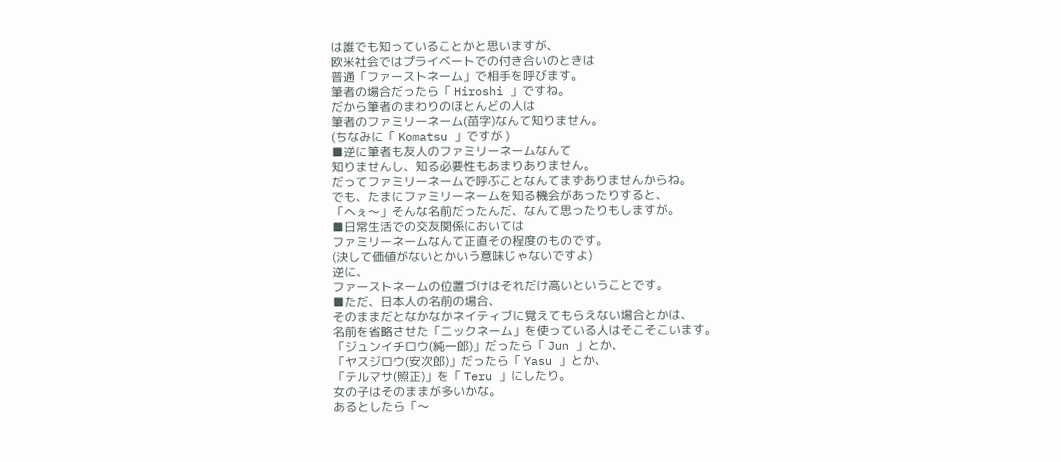は誰でも知っていることかと思いますが、
欧米社会ではプライベートでの付き合いのときは
普通「ファーストネーム」で相手を呼びます。
筆者の場合だったら「 Hiroshi 」ですね。
だから筆者のまわりのほとんどの人は
筆者のファミリーネーム(苗字)なんて知りません。
(ちなみに「 Komatsu 」ですが )
■逆に筆者も友人のファミリーネームなんて
知りませんし、知る必要性もあまりありません。
だってファミリーネームで呼ぶことなんてまずありませんからね。
でも、たまにファミリーネームを知る機会があったりすると、
「へぇ〜」そんな名前だったんだ、なんて思ったりもしますが。
■日常生活での交友関係においては
ファミリーネームなんて正直その程度のものです。
(決して価値がないとかいう意味じゃないですよ)
逆に、
ファーストネームの位置づけはそれだけ高いということです。
■ただ、日本人の名前の場合、
そのままだとなかなかネイティブに覚えてもらえない場合とかは、
名前を省略させた「ニックネーム」を使っている人はそこそこいます。
「ジュンイチロウ(純一郎)」だったら「 Jun 」とか、
「ヤスジロウ(安次郎)」だったら「 Yasu 」とか、
「テルマサ(照正)」を「 Teru 」にしたり。
女の子はそのままが多いかな。
あるとしたら「〜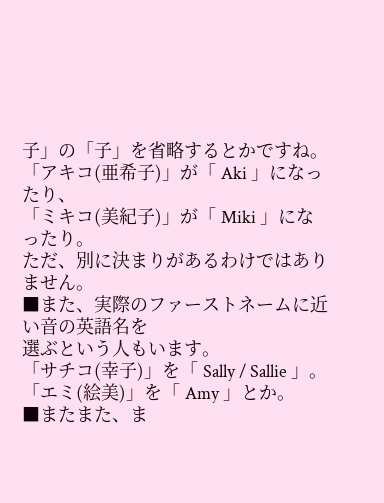子」の「子」を省略するとかですね。
「アキコ(亜希子)」が「 Aki 」になったり、
「ミキコ(美紀子)」が「 Miki 」になったり。
ただ、別に決まりがあるわけではありません。
■また、実際のファーストネームに近い音の英語名を
選ぶという人もいます。
「サチコ(幸子)」を「 Sally / Sallie 」。
「エミ(絵美)」を「 Amy 」とか。
■またまた、ま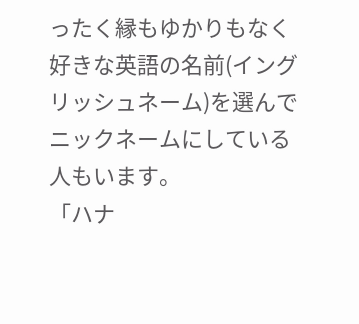ったく縁もゆかりもなく
好きな英語の名前(イングリッシュネーム)を選んで
ニックネームにしている人もいます。
「ハナ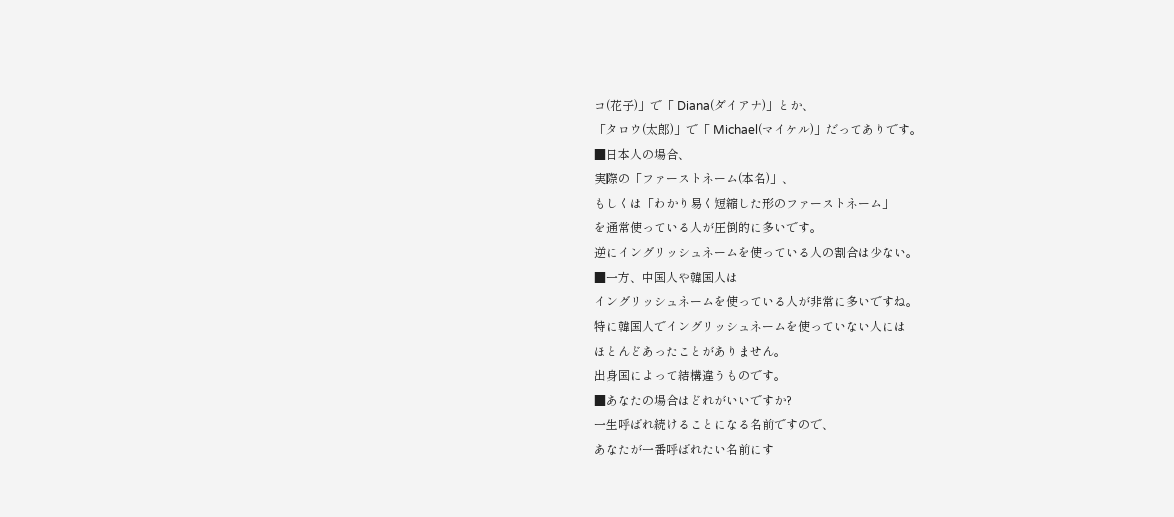コ(花子)」で「 Diana(ダイアナ)」とか、
「タロウ(太郎)」で「 Michael(マイケル)」だってありです。
■日本人の場合、
実際の「ファーストネーム(本名)」、
もしくは「わかり易く短縮した形のファーストネーム」
を通常使っている人が圧倒的に多いです。
逆にイングリッシュネームを使っている人の割合は少ない。
■一方、中国人や韓国人は
イングリッシュネームを使っている人が非常に多いですね。
特に韓国人でイングリッシュネームを使っていない人には
ほとんどあったことがありません。
出身国によって結構違うものです。
■あなたの場合はどれがいいですか?
一生呼ばれ続けることになる名前ですので、
あなたが一番呼ばれたい名前にす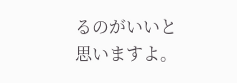るのがいいと思いますよ。